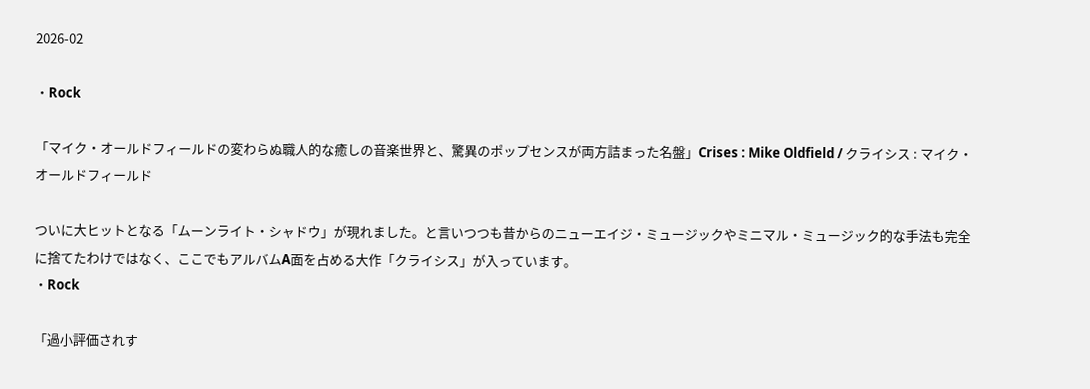2026-02

・Rock

「マイク・オールドフィールドの変わらぬ職人的な癒しの音楽世界と、驚異のポップセンスが両方詰まった名盤」Crises : Mike Oldfield / クライシス : マイク・オールドフィールド

ついに大ヒットとなる「ムーンライト・シャドウ」が現れました。と言いつつも昔からのニューエイジ・ミュージックやミニマル・ミュージック的な手法も完全に捨てたわけではなく、ここでもアルバムA面を占める大作「クライシス」が入っています。
・Rock

「過小評価されす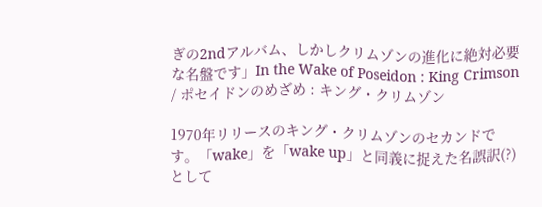ぎの2ndアルバム、しかしクリムゾンの進化に絶対必要な名盤です」In the Wake of Poseidon : King Crimson / ポセイドンのめざめ : キング・クリムゾン

1970年リリースのキング・クリムゾンのセカンドです。「wake」を「wake up」と同義に捉えた名誤訳(?)として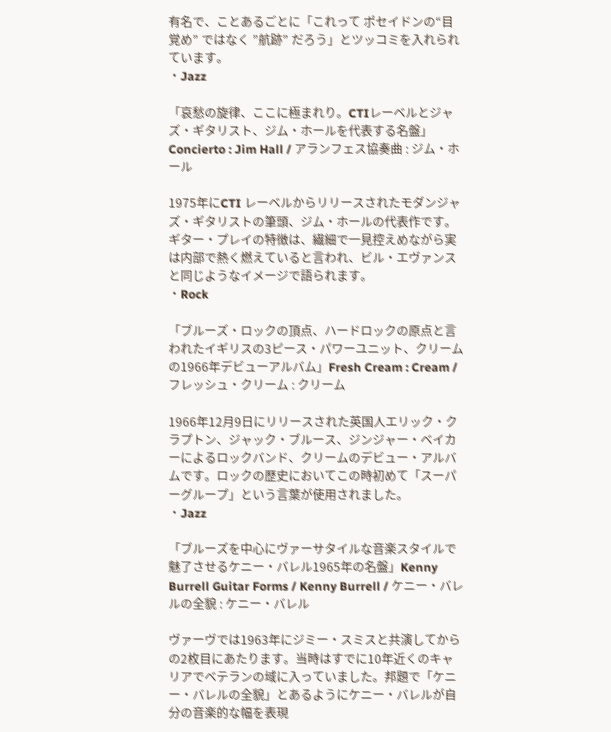有名で、ことあるごとに「これって ポセイドンの“目覚め” ではなく ”航跡” だろう」とツッコミを入れられています。
・Jazz

「哀愁の旋律、ここに極まれり。CTIレーベルとジャズ・ギタリスト、ジム・ホールを代表する名盤」Concierto : Jim Hall / アランフェス協奏曲 : ジム・ホール

1975年にCTI レーベルからリリースされたモダンジャズ・ギタリストの筆頭、ジム・ホールの代表作です。ギター・プレイの特徴は、繊細で一見控えめながら実は内部で熱く燃えていると言われ、ビル・エヴァンスと同じようなイメージで語られます。
・Rock

「ブルーズ・ロックの頂点、ハードロックの原点と言われたイギリスの3ピース・パワーユニット、クリームの1966年デビューアルバム」Fresh Cream : Cream / フレッシュ・クリーム : クリーム

1966年12月9日にリリースされた英国人エリック・クラプトン、ジャック・ブルース、ジンジャー・ベイカーによるロックバンド、クリームのデビュー・アルバムです。ロックの歴史においてこの時初めて「スーパーグループ」という言葉が使用されました。
・Jazz

「ブルーズを中心にヴァーサタイルな音楽スタイルで魅了させるケニー・バレル1965年の名盤」Kenny Burrell Guitar Forms / Kenny Burrell / ケニー・バレルの全貌 : ケニー・バレル

ヴァーヴでは1963年にジミー・スミスと共演してからの2枚目にあたります。当時はすでに10年近くのキャリアでベテランの域に入っていました。邦題で「ケニー・バレルの全貌」とあるようにケニー・バレルが自分の音楽的な幅を表現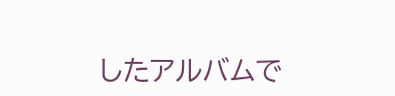したアルバムで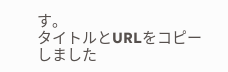す。
タイトルとURLをコピーしました